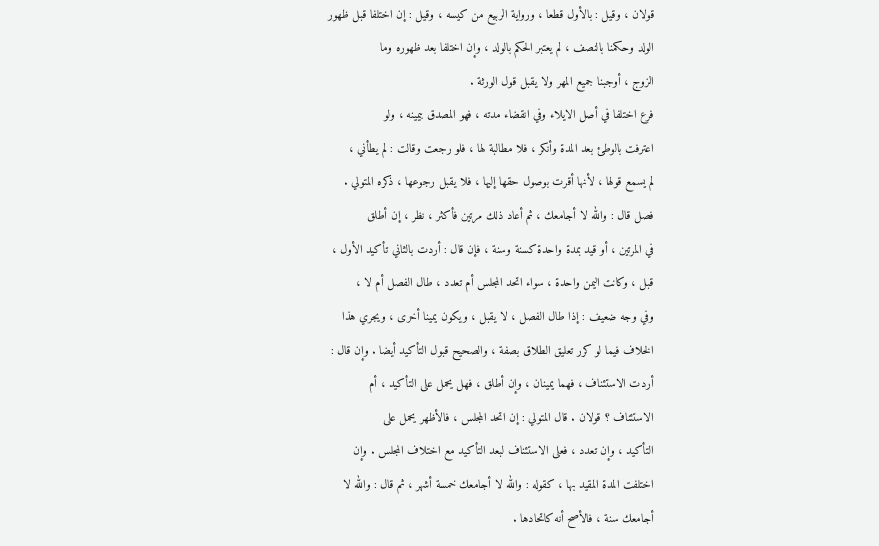قولان ، وقيل : بالأول قطعا ، ورواية الربيع من كيسه ، وقيل : إن اختلفا قبل ظهور
الولد وحكمنا بالنصف ، لم يعتبر الحكم بالولد ، وإن اختلفا بعد ظهوره وما
الزوج ، أوجبنا جميع المهر ولا يقبل قول الورثة .
فرع اختلفا في أصل الايلاء وفي انقضاء مدته ، فهو المصدق بيمينه ، ولو
اعترفت بالوطئ بعد المدة وأنكر ، فلا مطالبة لها ، فلو رجعت وقالت : لم يطأني ،
لم يسمع قولها ، لأنها أقرت بوصول حقها إليها ، فلا يقبل رجوعها ، ذكره المتولي .
فصل قال : والله لا أجامعك ، ثم أعاد ذلك مرتين فأكثر ، نظر ، إن أطلق
في المرتين ، أو قيد بمدة واحدة كسنة وسنة ، فإن قال : أردت بالثاني تأكيد الأول ،
قبل ، وكانت اليمن واحدة ، سواء اتحد المجلس أم تعدد ، طال الفصل أم لا ،
وفي وجه ضعيف : إذا طال الفصل ، لا يقبل ، ويكون يمينا أخرى ، ويجري هذا
الخلاف فيما لو كرر تعليق الطلاق بصفة ، والصحيح قبول التأكيد أيضا . وإن قال :
أردت الاستئناف ، فهما يمينان ، وإن أطلق ، فهل يحمل على التأكيد ، أم
الاستئناف ؟ قولان . قال المتولي : إن اتحد المجلس ، فالأظهر يحمل على
التأكيد ، وإن تعدد ، فعلى الاستئناف لبعد التأكيد مع اختلاف المجلس . وإن
اختلفت المدة المقيد بها ، كقوله : والله لا أجامعك خمسة أشهر ، ثم قال : والله لا
أجامعك سنة ، فالأصح أنه كاتحادها .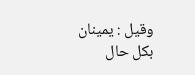وقيل : يمينان بكل حال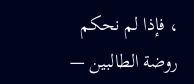، فإذا لم نحكم
روضة الطالبين —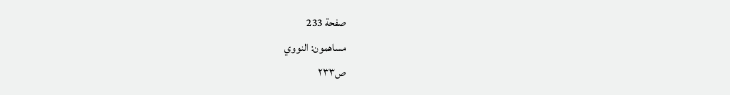صفحة 233
مساهمون: النووي
ص٢٣٣